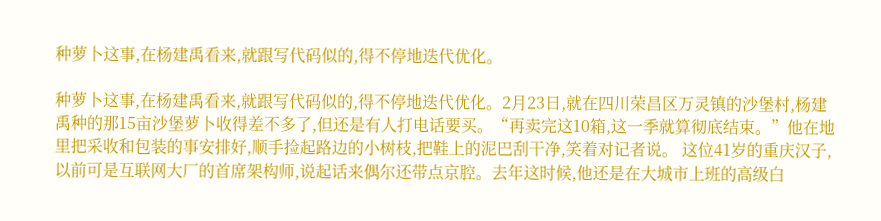种萝卜这事,在杨建禹看来,就跟写代码似的,得不停地迭代优化。

种萝卜这事,在杨建禹看来,就跟写代码似的,得不停地迭代优化。2月23日,就在四川荣昌区万灵镇的沙堡村,杨建禹种的那15亩沙堡萝卜收得差不多了,但还是有人打电话要买。“再卖完这10箱,这一季就算彻底结束。”他在地里把采收和包装的事安排好,顺手捡起路边的小树枝,把鞋上的泥巴刮干净,笑着对记者说。 这位41岁的重庆汉子,以前可是互联网大厂的首席架构师,说起话来偶尔还带点京腔。去年这时候,他还是在大城市上班的高级白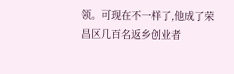领。可现在不一样了,他成了荣昌区几百名返乡创业者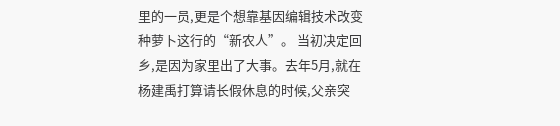里的一员,更是个想靠基因编辑技术改变种萝卜这行的“新农人”。 当初决定回乡,是因为家里出了大事。去年5月,就在杨建禹打算请长假休息的时候,父亲突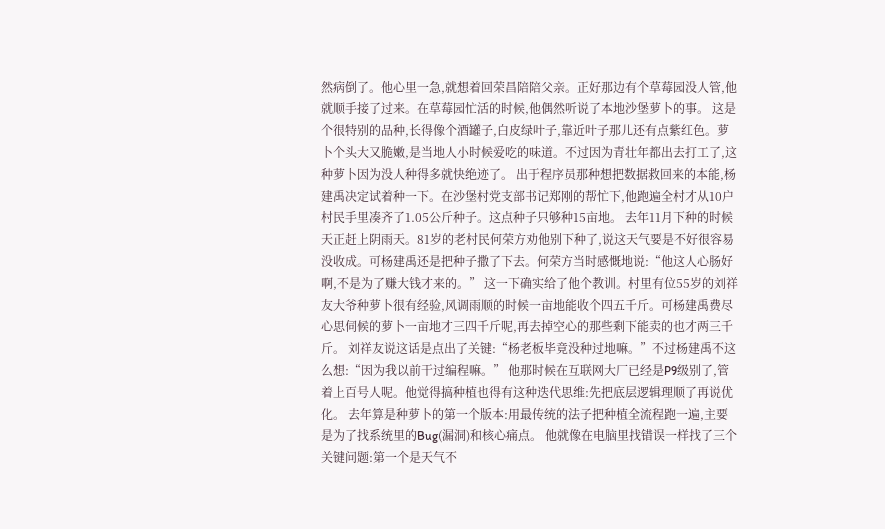然病倒了。他心里一急,就想着回荣昌陪陪父亲。正好那边有个草莓园没人管,他就顺手接了过来。在草莓园忙活的时候,他偶然听说了本地沙堡萝卜的事。 这是个很特别的品种,长得像个酒罐子,白皮绿叶子,靠近叶子那儿还有点紫红色。萝卜个头大又脆嫩,是当地人小时候爱吃的味道。不过因为青壮年都出去打工了,这种萝卜因为没人种得多就快绝迹了。 出于程序员那种想把数据救回来的本能,杨建禹决定试着种一下。在沙堡村党支部书记郑刚的帮忙下,他跑遍全村才从10户村民手里凑齐了1.05公斤种子。这点种子只够种15亩地。 去年11月下种的时候天正赶上阴雨天。81岁的老村民何荣方劝他别下种了,说这天气要是不好很容易没收成。可杨建禹还是把种子撒了下去。何荣方当时感慨地说:“他这人心肠好啊,不是为了赚大钱才来的。” 这一下确实给了他个教训。村里有位55岁的刘祥友大爷种萝卜很有经验,风调雨顺的时候一亩地能收个四五千斤。可杨建禹费尽心思伺候的萝卜一亩地才三四千斤呢,再去掉空心的那些剩下能卖的也才两三千斤。 刘祥友说这话是点出了关键:“杨老板毕竟没种过地嘛。”不过杨建禹不这么想:“因为我以前干过编程嘛。” 他那时候在互联网大厂已经是P9级别了,管着上百号人呢。他觉得搞种植也得有这种迭代思维:先把底层逻辑理顺了再说优化。 去年算是种萝卜的第一个版本:用最传统的法子把种植全流程跑一遍,主要是为了找系统里的Bug(漏洞)和核心痛点。 他就像在电脑里找错误一样找了三个关键问题:第一个是天气不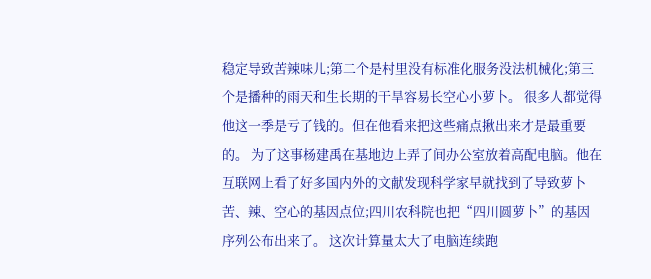稳定导致苦辣味儿;第二个是村里没有标准化服务没法机械化;第三个是播种的雨天和生长期的干旱容易长空心小萝卜。 很多人都觉得他这一季是亏了钱的。但在他看来把这些痛点揪出来才是最重要的。 为了这事杨建禹在基地边上弄了间办公室放着高配电脑。他在互联网上看了好多国内外的文献发现科学家早就找到了导致萝卜苦、辣、空心的基因点位;四川农科院也把“四川圆萝卜”的基因序列公布出来了。 这次计算量太大了电脑连续跑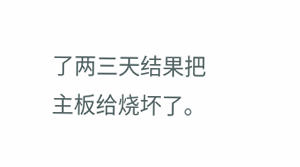了两三天结果把主板给烧坏了。